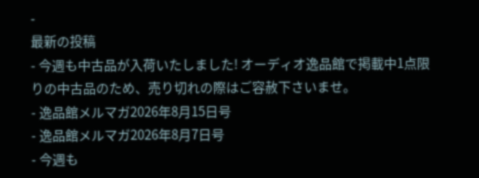-
最新の投稿
- 今週も中古品が入荷いたしました! オーディオ逸品館で掲載中1点限りの中古品のため、売り切れの際はご容赦下さいませ。
- 逸品館メルマガ2026年8月15日号
- 逸品館メルマガ2026年8月7日号
- 今週も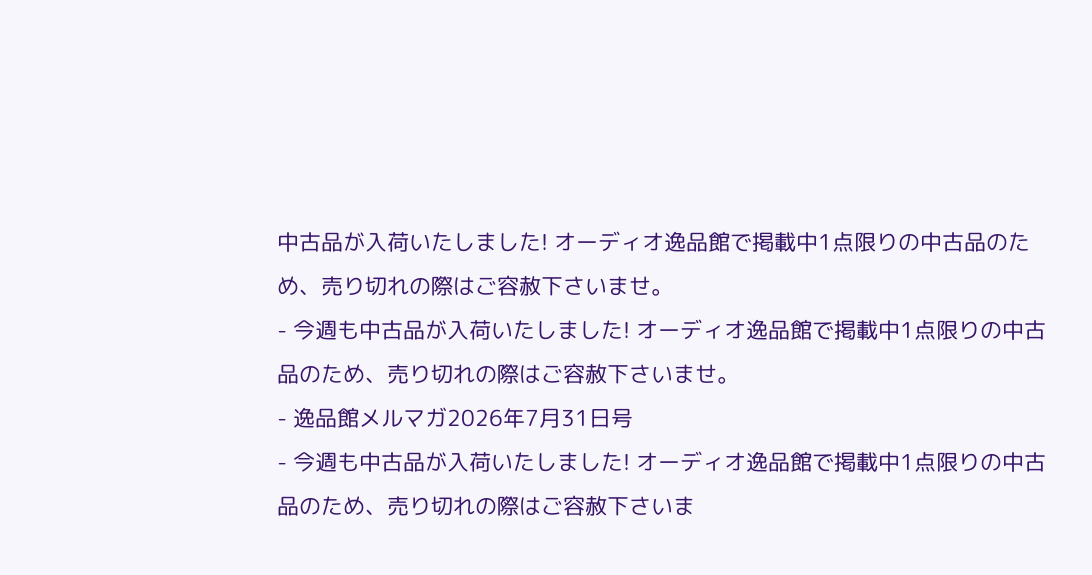中古品が入荷いたしました! オーディオ逸品館で掲載中1点限りの中古品のため、売り切れの際はご容赦下さいませ。
- 今週も中古品が入荷いたしました! オーディオ逸品館で掲載中1点限りの中古品のため、売り切れの際はご容赦下さいませ。
- 逸品館メルマガ2026年7月31日号
- 今週も中古品が入荷いたしました! オーディオ逸品館で掲載中1点限りの中古品のため、売り切れの際はご容赦下さいま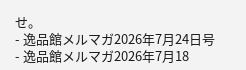せ。
- 逸品館メルマガ2026年7月24日号
- 逸品館メルマガ2026年7月18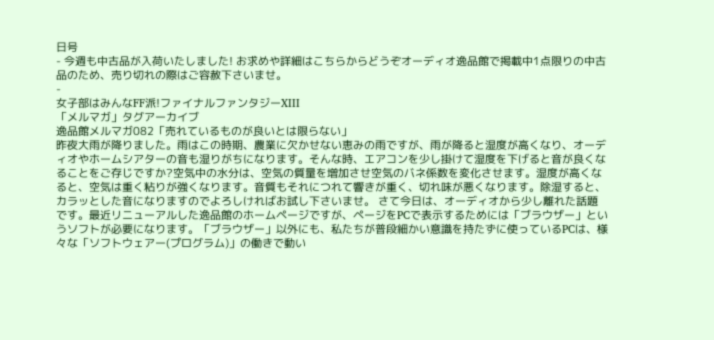日号
- 今週も中古品が入荷いたしました! お求めや詳細はこちらからどうぞオーディオ逸品館で掲載中1点限りの中古品のため、売り切れの際はご容赦下さいませ。
-
女子部はみんなFF派!ファイナルファンタジーXIII
「メルマガ」タグアーカイブ
逸品館メルマガ082「売れているものが良いとは限らない」
昨夜大雨が降りました。雨はこの時期、農業に欠かせない恵みの雨ですが、雨が降ると湿度が高くなり、オーディオやホームシアターの音も湿りがちになります。そんな時、エアコンを少し掛けて湿度を下げると音が良くなることをご存じですか?空気中の水分は、空気の質量を増加させ空気のバネ係数を変化させます。湿度が高くなると、空気は重く粘りが強くなります。音質もそれにつれて響きが重く、切れ味が悪くなります。除湿すると、カラッとした音になりますのでよろしければお試し下さいませ。 さて今日は、オーディオから少し離れた話題です。最近リニューアルした逸品館のホームページですが、ページをPCで表示するためには「ブラウザー」というソフトが必要になります。「ブラウザー」以外にも、私たちが普段細かい意識を持たずに使っているPCは、様々な「ソフトウェアー(プログラム)」の働きで動い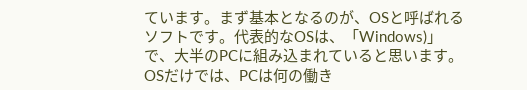ています。まず基本となるのが、OSと呼ばれるソフトです。代表的なOSは、「Windows)」で、大半のPCに組み込まれていると思います。 OSだけでは、PCは何の働き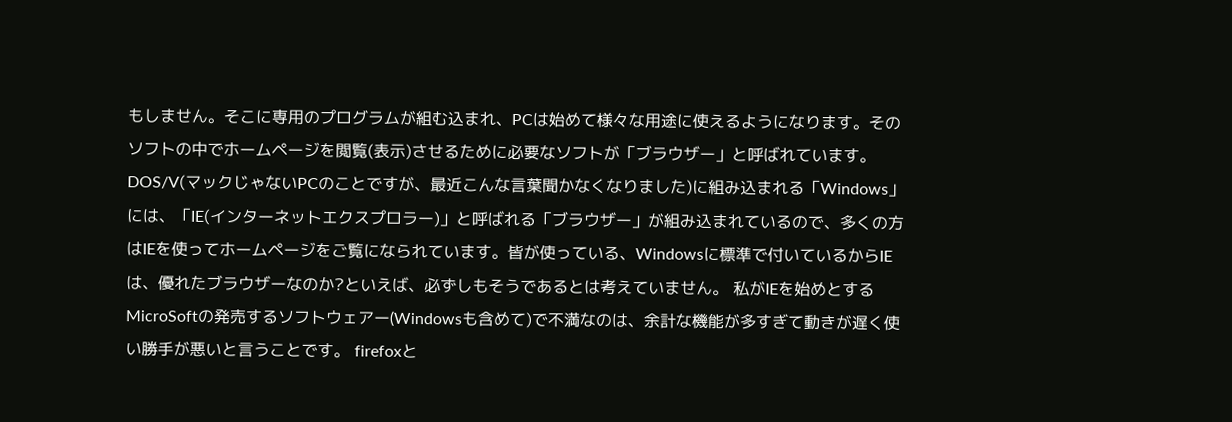もしません。そこに専用のプログラムが組む込まれ、PCは始めて様々な用途に使えるようになります。そのソフトの中でホームページを閲覧(表示)させるために必要なソフトが「ブラウザー」と呼ばれています。 DOS/V(マックじゃないPCのことですが、最近こんな言葉聞かなくなりました)に組み込まれる「Windows」には、「IE(インターネットエクスプロラー)」と呼ばれる「ブラウザー」が組み込まれているので、多くの方はIEを使ってホームページをご覧になられています。皆が使っている、Windowsに標準で付いているからIEは、優れたブラウザーなのか?といえば、必ずしもそうであるとは考えていません。 私がIEを始めとするMicroSoftの発売するソフトウェアー(Windowsも含めて)で不満なのは、余計な機能が多すぎて動きが遅く使い勝手が悪いと言うことです。 firefoxと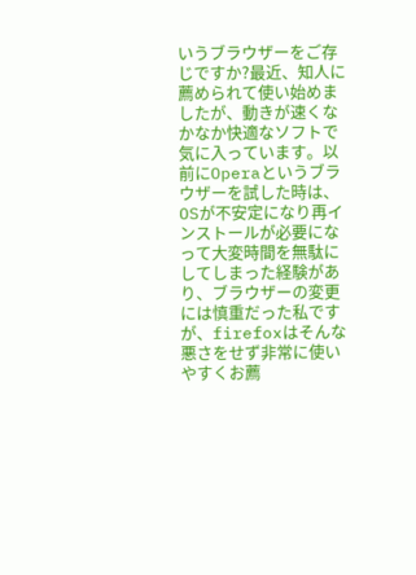いうブラウザーをご存じですか?最近、知人に薦められて使い始めましたが、動きが速くなかなか快適なソフトで気に入っています。以前にOperaというブラウザーを試した時は、OSが不安定になり再インストールが必要になって大変時間を無駄にしてしまった経験があり、ブラウザーの変更には慎重だった私ですが、firefoxはそんな悪さをせず非常に使いやすくお薦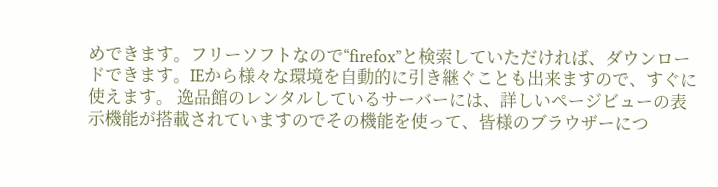めできます。フリーソフトなので“firefox”と検索していただければ、ダウンロードできます。IEから様々な環境を自動的に引き継ぐことも出来ますので、すぐに使えます。 逸品館のレンタルしているサーバーには、詳しいページビューの表示機能が搭載されていますのでその機能を使って、皆様のブラウザーにつ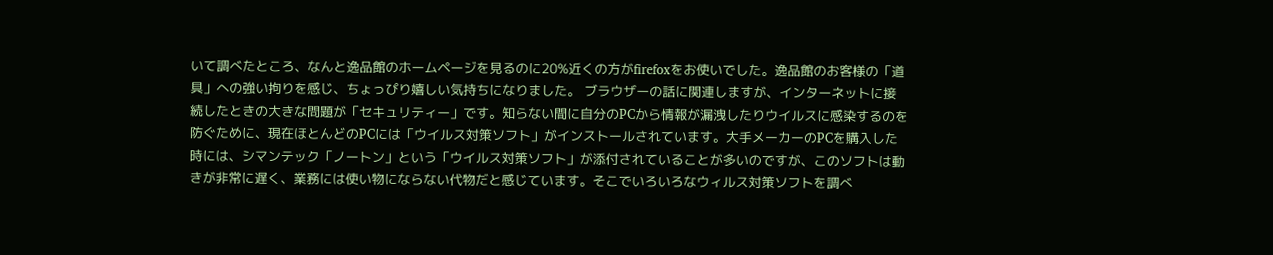いて調べたところ、なんと逸品館のホームページを見るのに20%近くの方がfirefoxをお使いでした。逸品館のお客様の「道具」への強い拘りを感じ、ちょっぴり嬉しい気持ちになりました。 ブラウザーの話に関連しますが、インターネットに接続したときの大きな問題が「セキュリティー」です。知らない間に自分のPCから情報が漏洩したりウイルスに感染するのを防ぐために、現在ほとんどのPCには「ウイルス対策ソフト」がインストールされています。大手メーカーのPCを購入した時には、シマンテック「ノートン」という「ウイルス対策ソフト」が添付されていることが多いのですが、このソフトは動きが非常に遅く、業務には使い物にならない代物だと感じています。そこでいろいろなウィルス対策ソフトを調べ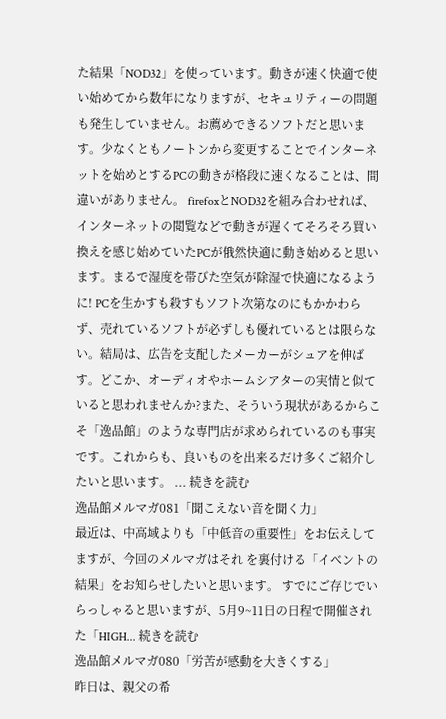た結果「NOD32」を使っています。動きが速く快適で使い始めてから数年になりますが、セキュリティーの問題も発生していません。お薦めできるソフトだと思います。少なくともノートンから変更することでインターネットを始めとするPCの動きが格段に速くなることは、間違いがありません。 firefoxとNOD32を組み合わせれば、インターネットの閲覧などで動きが遅くてそろそろ買い換えを感じ始めていたPCが俄然快適に動き始めると思います。まるで湿度を帯びた空気が除湿で快適になるように! PCを生かすも殺すもソフト次第なのにもかかわらず、売れているソフトが必ずしも優れているとは限らない。結局は、広告を支配したメーカーがシュアを伸ばす。どこか、オーディオやホームシアターの実情と似ていると思われませんか?また、そういう現状があるからこそ「逸品館」のような専門店が求められているのも事実です。これからも、良いものを出来るだけ多くご紹介したいと思います。 ... 続きを読む
逸品館メルマガ081「聞こえない音を聞く力」
最近は、中高域よりも「中低音の重要性」をお伝えしてますが、今回のメルマガはそれ を裏付ける「イベントの結果」をお知らせしたいと思います。 すでにご存じでいらっしゃると思いますが、5月9~11日の日程で開催された「HIGH... 続きを読む
逸品館メルマガ080「労苦が感動を大きくする」
昨日は、親父の希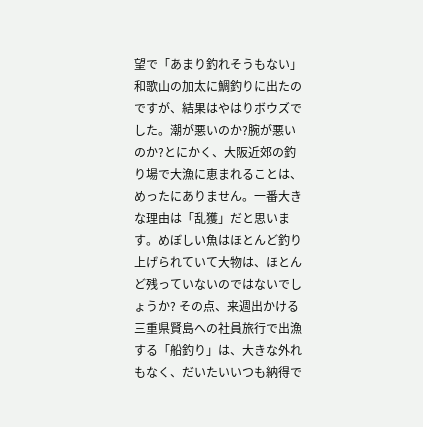望で「あまり釣れそうもない」和歌山の加太に鯛釣りに出たのですが、結果はやはりボウズでした。潮が悪いのか?腕が悪いのか?とにかく、大阪近郊の釣り場で大漁に恵まれることは、めったにありません。一番大きな理由は「乱獲」だと思います。めぼしい魚はほとんど釣り上げられていて大物は、ほとんど残っていないのではないでしょうか? その点、来週出かける三重県賢島への社員旅行で出漁する「船釣り」は、大きな外れもなく、だいたいいつも納得で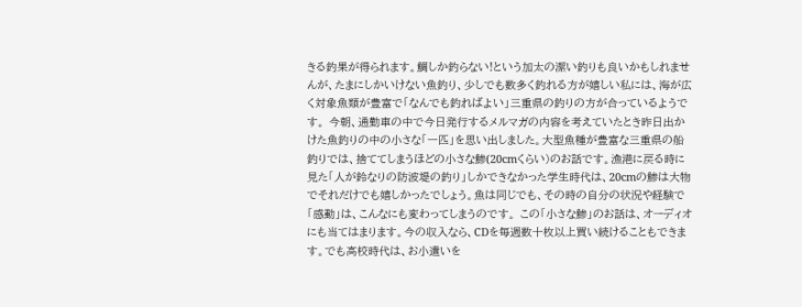きる釣果が得られます。鯛しか釣らない!という加太の潔い釣りも良いかもしれませんが、たまにしかいけない魚釣り、少しでも数多く釣れる方が嬉しい私には、海が広く対象魚類が豊富で「なんでも釣ればよい」三重県の釣りの方が合っているようです。 今朝、通勤車の中で今日発行するメルマガの内容を考えていたとき昨日出かけた魚釣りの中の小さな「一匹」を思い出しました。大型魚種が豊富な三重県の船釣りでは、捨ててしまうほどの小さな鯵(20cmくらい)のお話です。漁港に戻る時に見た「人が鈴なりの防波堤の釣り」しかできなかった学生時代は、20cmの鯵は大物でそれだけでも嬉しかったでしょう。魚は同じでも、その時の自分の状況や経験で「感動」は、こんなにも変わってしまうのです。 この「小さな鯵」のお話は、オーディオにも当てはまります。今の収入なら、CDを毎週数十枚以上買い続けることもできます。でも高校時代は、お小遣いを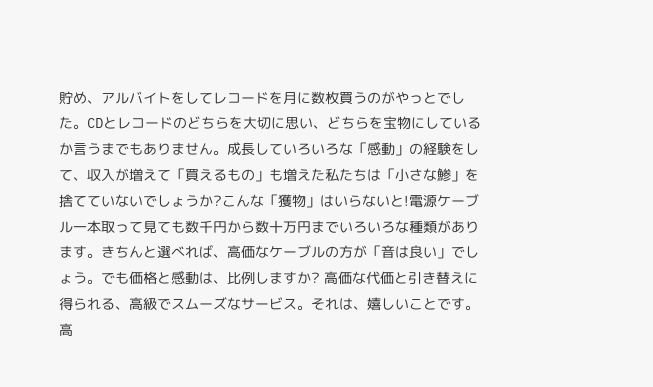貯め、アルバイトをしてレコードを月に数枚買うのがやっとでした。CDとレコードのどちらを大切に思い、どちらを宝物にしているか言うまでもありません。成長していろいろな「感動」の経験をして、収入が増えて「買えるもの」も増えた私たちは「小さな鯵」を捨てていないでしょうか?こんな「獲物」はいらないと!電源ケーブル一本取って見ても数千円から数十万円までいろいろな種類があります。きちんと選べれば、高価なケーブルの方が「音は良い」でしょう。でも価格と感動は、比例しますか? 高価な代価と引き替えに得られる、高級でスムーズなサービス。それは、嬉しいことです。高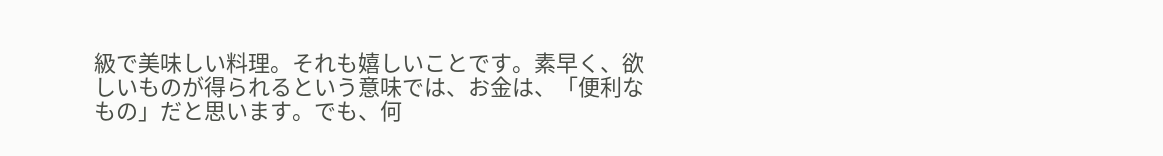級で美味しい料理。それも嬉しいことです。素早く、欲しいものが得られるという意味では、お金は、「便利なもの」だと思います。でも、何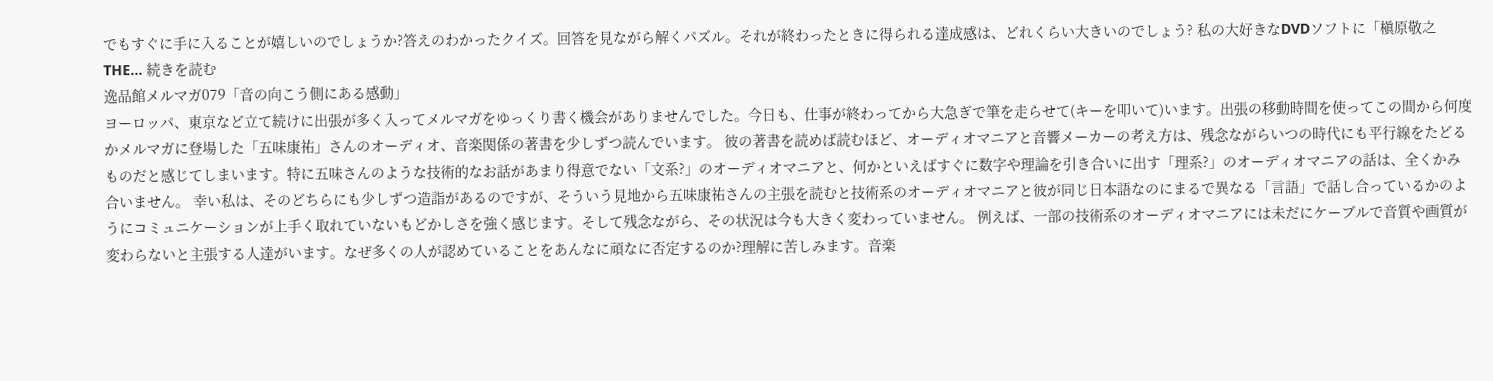でもすぐに手に入ることが嬉しいのでしょうか?答えのわかったクイズ。回答を見ながら解くパズル。それが終わったときに得られる達成感は、どれくらい大きいのでしょう? 私の大好きなDVDソフトに「槇原敬之 THE... 続きを読む
逸品館メルマガ079「音の向こう側にある感動」
ヨーロッパ、東京など立て続けに出張が多く入ってメルマガをゆっくり書く機会がありませんでした。今日も、仕事が終わってから大急ぎで筆を走らせて(キーを叩いて)います。出張の移動時間を使ってこの間から何度かメルマガに登場した「五味康祐」さんのオーディオ、音楽関係の著書を少しずつ読んでいます。 彼の著書を読めば読むほど、オーディオマニアと音響メーカーの考え方は、残念ながらいつの時代にも平行線をたどるものだと感じてしまいます。特に五味さんのような技術的なお話があまり得意でない「文系?」のオーディオマニアと、何かといえばすぐに数字や理論を引き合いに出す「理系?」のオーディオマニアの話は、全くかみ合いません。 幸い私は、そのどちらにも少しずつ造詣があるのですが、そういう見地から五味康祐さんの主張を読むと技術系のオーディオマニアと彼が同じ日本語なのにまるで異なる「言語」で話し合っているかのようにコミュニケーションが上手く取れていないもどかしさを強く感じます。そして残念ながら、その状況は今も大きく変わっていません。 例えば、一部の技術系のオーディオマニアには未だにケーブルで音質や画質が変わらないと主張する人達がいます。なぜ多くの人が認めていることをあんなに頑なに否定するのか?理解に苦しみます。音楽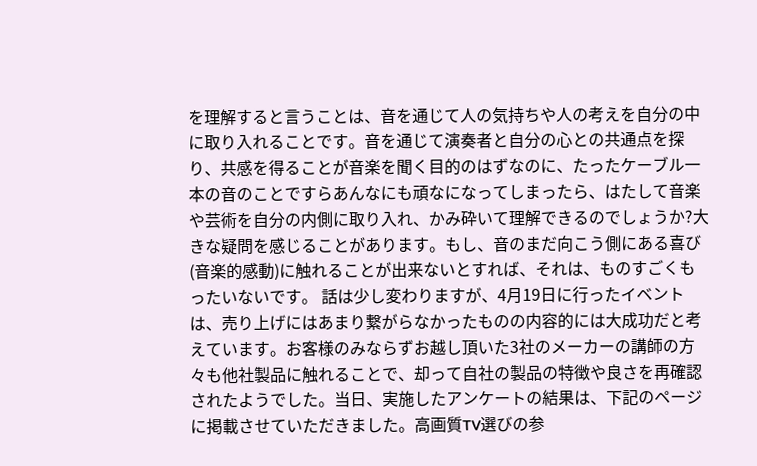を理解すると言うことは、音を通じて人の気持ちや人の考えを自分の中に取り入れることです。音を通じて演奏者と自分の心との共通点を探り、共感を得ることが音楽を聞く目的のはずなのに、たったケーブル一本の音のことですらあんなにも頑なになってしまったら、はたして音楽や芸術を自分の内側に取り入れ、かみ砕いて理解できるのでしょうか?大きな疑問を感じることがあります。もし、音のまだ向こう側にある喜び(音楽的感動)に触れることが出来ないとすれば、それは、ものすごくもったいないです。 話は少し変わりますが、4月19日に行ったイベントは、売り上げにはあまり繋がらなかったものの内容的には大成功だと考えています。お客様のみならずお越し頂いた3社のメーカーの講師の方々も他社製品に触れることで、却って自社の製品の特徴や良さを再確認されたようでした。当日、実施したアンケートの結果は、下記のページに掲載させていただきました。高画質TV選びの参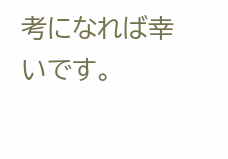考になれば幸いです。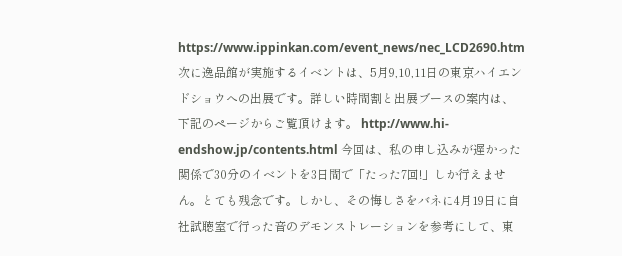https://www.ippinkan.com/event_news/nec_LCD2690.htm 次に逸品館が実施するイベントは、5月9,10,11日の東京ハイエンドショウへの出展です。詳しい時間割と出展ブースの案内は、下記のページからご覧頂けます。 http://www.hi-endshow.jp/contents.html 今回は、私の申し込みが遅かった関係で30分のイベントを3日間で「たった7回!」しか行えません。とても残念です。しかし、その悔しさをバネに4月19日に自社試聴室で行った音のデモンストレーションを参考にして、東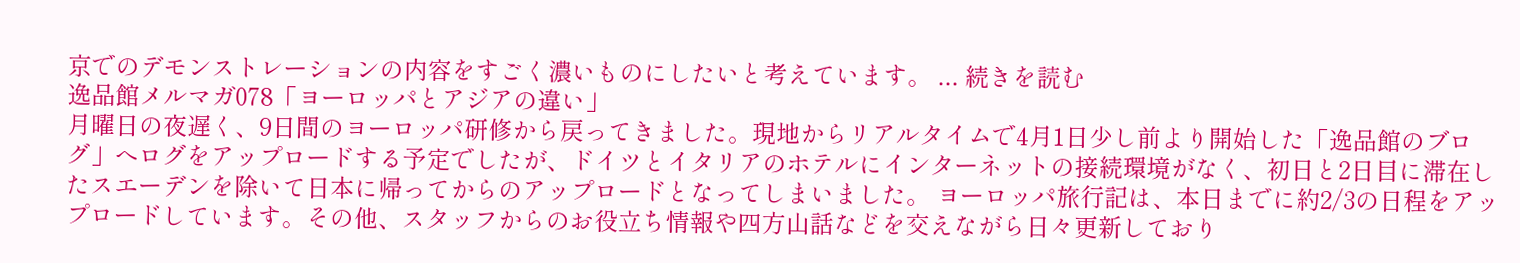京でのデモンストレーションの内容をすごく濃いものにしたいと考えています。 ... 続きを読む
逸品館メルマガ078「ヨーロッパとアジアの違い」
月曜日の夜遅く、9日間のヨーロッパ研修から戻ってきました。現地からリアルタイムで4月1日少し前より開始した「逸品館のブログ」へログをアップロードする予定でしたが、ドイツとイタリアのホテルにインターネットの接続環境がなく、初日と2日目に滞在したスエーデンを除いて日本に帰ってからのアップロードとなってしまいました。 ヨーロッパ旅行記は、本日までに約2/3の日程をアップロードしています。その他、スタッフからのお役立ち情報や四方山話などを交えながら日々更新しており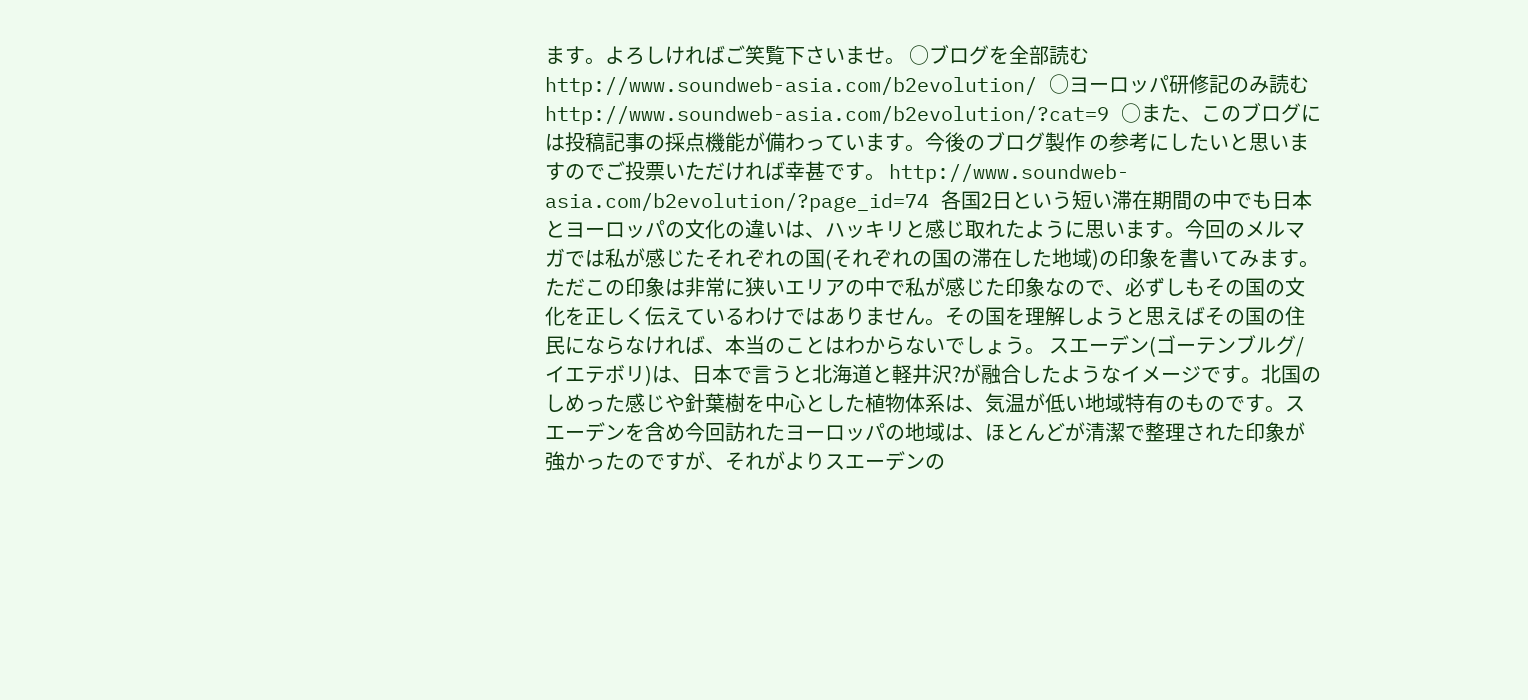ます。よろしければご笑覧下さいませ。 ○ブログを全部読む http://www.soundweb-asia.com/b2evolution/ ○ヨーロッパ研修記のみ読む http://www.soundweb-asia.com/b2evolution/?cat=9 ○また、このブログには投稿記事の採点機能が備わっています。今後のブログ製作 の参考にしたいと思いますのでご投票いただければ幸甚です。 http://www.soundweb-asia.com/b2evolution/?page_id=74 各国2日という短い滞在期間の中でも日本とヨーロッパの文化の違いは、ハッキリと感じ取れたように思います。今回のメルマガでは私が感じたそれぞれの国(それぞれの国の滞在した地域)の印象を書いてみます。ただこの印象は非常に狭いエリアの中で私が感じた印象なので、必ずしもその国の文化を正しく伝えているわけではありません。その国を理解しようと思えばその国の住民にならなければ、本当のことはわからないでしょう。 スエーデン(ゴーテンブルグ/イエテボリ)は、日本で言うと北海道と軽井沢?が融合したようなイメージです。北国のしめった感じや針葉樹を中心とした植物体系は、気温が低い地域特有のものです。スエーデンを含め今回訪れたヨーロッパの地域は、ほとんどが清潔で整理された印象が強かったのですが、それがよりスエーデンの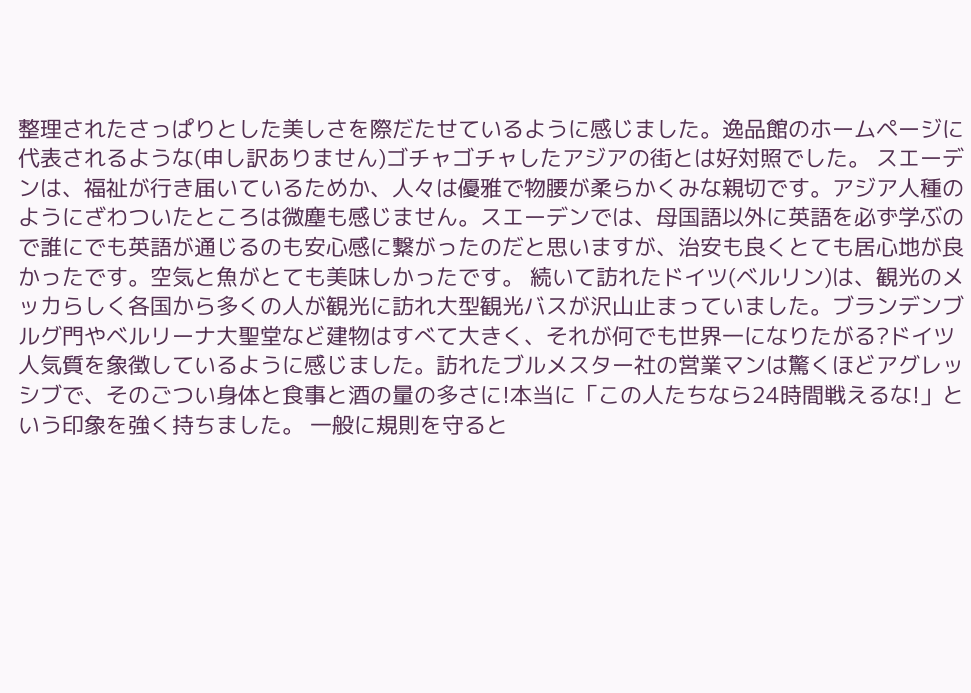整理されたさっぱりとした美しさを際だたせているように感じました。逸品館のホームページに代表されるような(申し訳ありません)ゴチャゴチャしたアジアの街とは好対照でした。 スエーデンは、福祉が行き届いているためか、人々は優雅で物腰が柔らかくみな親切です。アジア人種のようにざわついたところは微塵も感じません。スエーデンでは、母国語以外に英語を必ず学ぶので誰にでも英語が通じるのも安心感に繋がったのだと思いますが、治安も良くとても居心地が良かったです。空気と魚がとても美味しかったです。 続いて訪れたドイツ(ベルリン)は、観光のメッカらしく各国から多くの人が観光に訪れ大型観光バスが沢山止まっていました。ブランデンブルグ門やベルリーナ大聖堂など建物はすべて大きく、それが何でも世界一になりたがる?ドイツ人気質を象徴しているように感じました。訪れたブルメスター社の営業マンは驚くほどアグレッシブで、そのごつい身体と食事と酒の量の多さに!本当に「この人たちなら24時間戦えるな!」という印象を強く持ちました。 一般に規則を守ると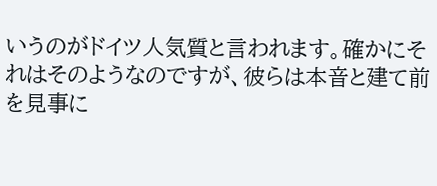いうのがドイツ人気質と言われます。確かにそれはそのようなのですが、彼らは本音と建て前を見事に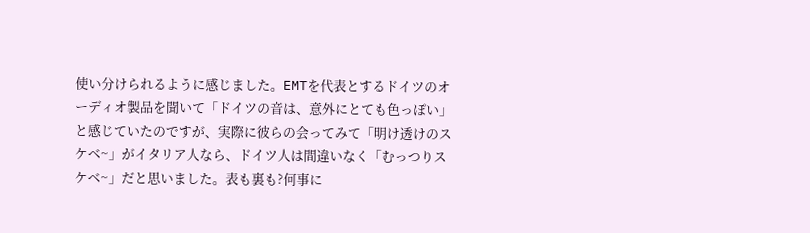使い分けられるように感じました。EMTを代表とするドイツのオーディオ製品を聞いて「ドイツの音は、意外にとても色っぽい」と感じていたのですが、実際に彼らの会ってみて「明け透けのスケベ~」がイタリア人なら、ドイツ人は間違いなく「むっつりスケベ~」だと思いました。表も裏も?何事に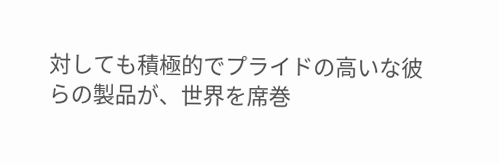対しても積極的でプライドの高いな彼らの製品が、世界を席巻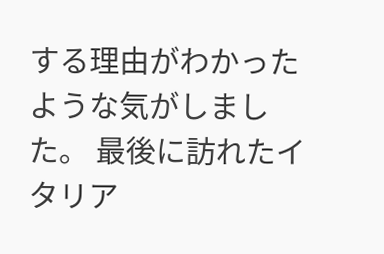する理由がわかったような気がしました。 最後に訪れたイタリア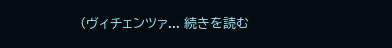(ヴィチェンツァ... 続きを読む